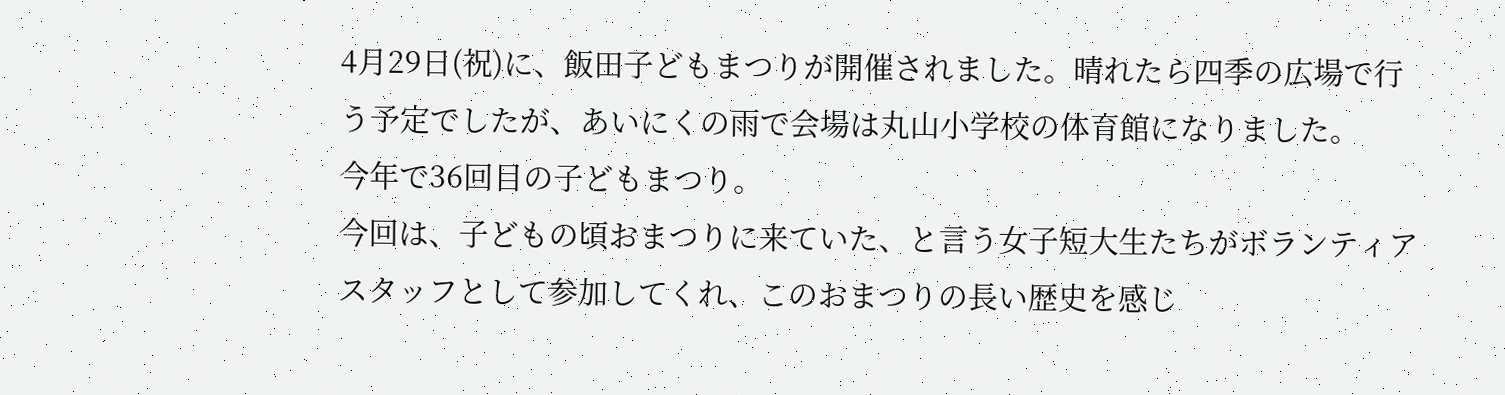4月29日(祝)に、飯田子どもまつりが開催されました。晴れたら四季の広場で行う予定でしたが、あいにくの雨で会場は丸山小学校の体育館になりました。
今年で36回目の子どもまつり。
今回は、子どもの頃おまつりに来ていた、と言う女子短大生たちがボランティアスタッフとして参加してくれ、このおまつりの長い歴史を感じ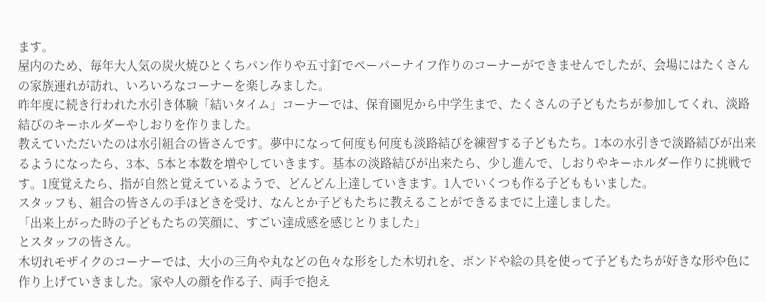ます。
屋内のため、毎年大人気の炭火焼ひとくちパン作りや五寸釘でペーパーナイフ作りのコーナーができませんでしたが、会場にはたくさんの家族連れが訪れ、いろいろなコーナーを楽しみました。
昨年度に続き行われた水引き体験「結いタイム」コーナーでは、保育園児から中学生まで、たくさんの子どもたちが参加してくれ、淡路結びのキーホルダーやしおりを作りました。
教えていただいたのは水引組合の皆さんです。夢中になって何度も何度も淡路結びを練習する子どもたち。1本の水引きで淡路結びが出来るようになったら、3本、5本と本数を増やしていきます。基本の淡路結びが出来たら、少し進んで、しおりやキーホルダー作りに挑戦です。1度覚えたら、指が自然と覚えているようで、どんどん上達していきます。1人でいくつも作る子どももいました。
スタッフも、組合の皆さんの手ほどきを受け、なんとか子どもたちに教えることができるまでに上達しました。
「出来上がった時の子どもたちの笑顔に、すごい達成感を感じとりました」
とスタッフの皆さん。
木切れモザイクのコーナーでは、大小の三角や丸などの色々な形をした木切れを、ボンドや絵の具を使って子どもたちが好きな形や色に作り上げていきました。家や人の顔を作る子、両手で抱え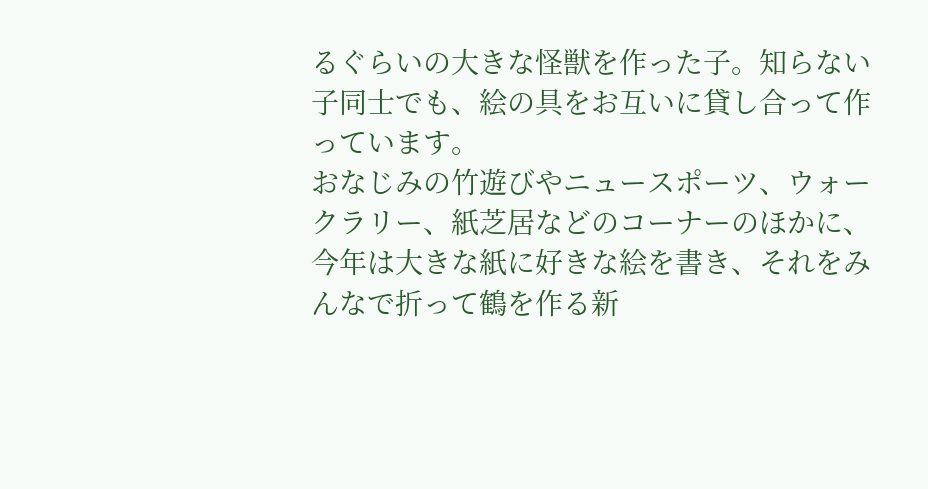るぐらいの大きな怪獣を作った子。知らない子同士でも、絵の具をお互いに貸し合って作っています。
おなじみの竹遊びやニュースポーツ、ウォークラリー、紙芝居などのコーナーのほかに、今年は大きな紙に好きな絵を書き、それをみんなで折って鶴を作る新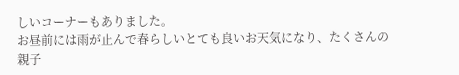しいコーナーもありました。
お昼前には雨が止んで春らしいとても良いお天気になり、たくさんの親子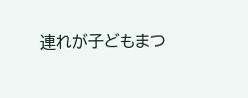連れが子どもまつ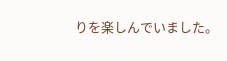りを楽しんでいました。